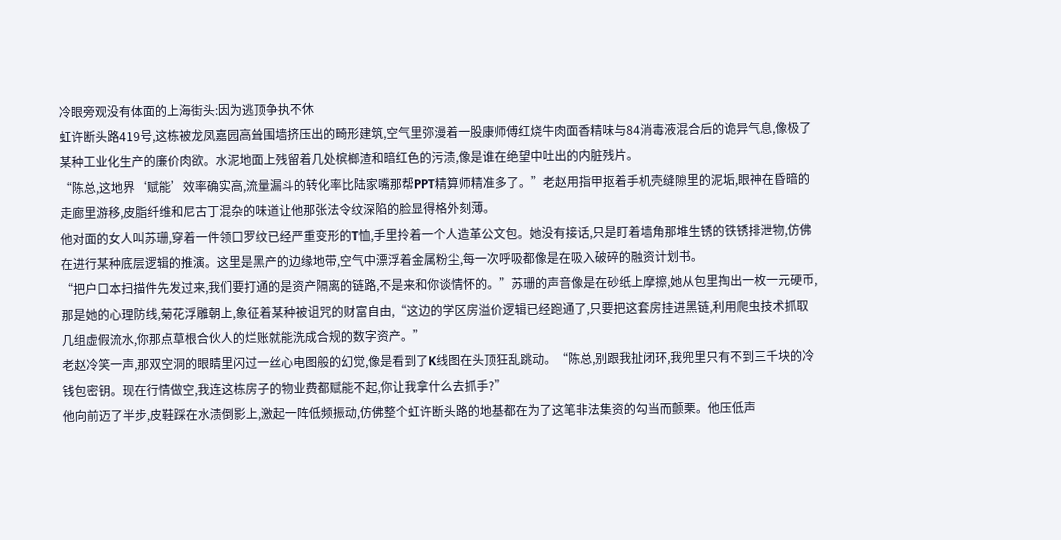冷眼旁观没有体面的上海街头:因为逃顶争执不休
虹许断头路419号,这栋被龙凤嘉园高耸围墙挤压出的畸形建筑,空气里弥漫着一股康师傅红烧牛肉面香精味与84消毒液混合后的诡异气息,像极了某种工业化生产的廉价肉欲。水泥地面上残留着几处槟榔渣和暗红色的污渍,像是谁在绝望中吐出的内脏残片。
“陈总,这地界‘赋能’效率确实高,流量漏斗的转化率比陆家嘴那帮PPT精算师精准多了。”老赵用指甲抠着手机壳缝隙里的泥垢,眼神在昏暗的走廊里游移,皮脂纤维和尼古丁混杂的味道让他那张法令纹深陷的脸显得格外刻薄。
他对面的女人叫苏珊,穿着一件领口罗纹已经严重变形的T恤,手里拎着一个人造革公文包。她没有接话,只是盯着墙角那堆生锈的铁锈排泄物,仿佛在进行某种底层逻辑的推演。这里是黑产的边缘地带,空气中漂浮着金属粉尘,每一次呼吸都像是在吸入破碎的融资计划书。
“把户口本扫描件先发过来,我们要打通的是资产隔离的链路,不是来和你谈情怀的。”苏珊的声音像是在砂纸上摩擦,她从包里掏出一枚一元硬币,那是她的心理防线,菊花浮雕朝上,象征着某种被诅咒的财富自由,“这边的学区房溢价逻辑已经跑通了,只要把这套房挂进黑链,利用爬虫技术抓取几组虚假流水,你那点草根合伙人的烂账就能洗成合规的数字资产。”
老赵冷笑一声,那双空洞的眼睛里闪过一丝心电图般的幻觉,像是看到了K线图在头顶狂乱跳动。“陈总,别跟我扯闭环,我兜里只有不到三千块的冷钱包密钥。现在行情做空,我连这栋房子的物业费都赋能不起,你让我拿什么去抓手?”
他向前迈了半步,皮鞋踩在水渍倒影上,激起一阵低频振动,仿佛整个虹许断头路的地基都在为了这笔非法集资的勾当而颤栗。他压低声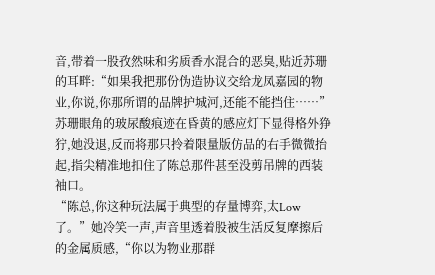音,带着一股孜然味和劣质香水混合的恶臭,贴近苏珊的耳畔:“如果我把那份伪造协议交给龙凤嘉园的物业,你说,你那所谓的品牌护城河,还能不能挡住……”
苏珊眼角的玻尿酸痕迹在昏黄的感应灯下显得格外狰狞,她没退,反而将那只拎着限量版仿品的右手微微抬起,指尖精准地扣住了陈总那件甚至没剪吊牌的西装袖口。
“陈总,你这种玩法属于典型的存量博弈,太Low了。”她冷笑一声,声音里透着股被生活反复摩擦后的金属质感,“你以为物业那群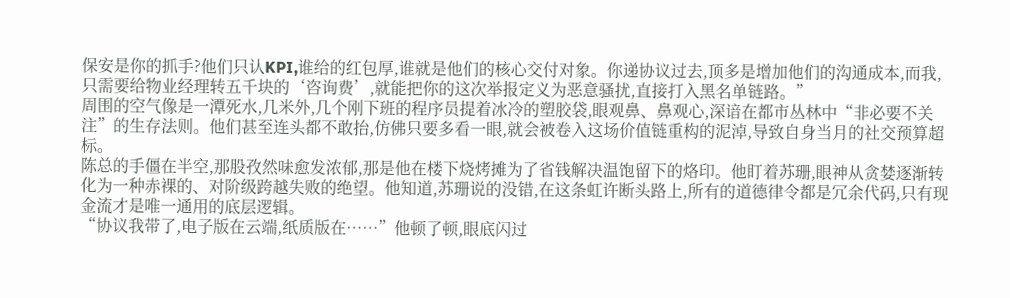保安是你的抓手?他们只认KPI,谁给的红包厚,谁就是他们的核心交付对象。你递协议过去,顶多是增加他们的沟通成本,而我,只需要给物业经理转五千块的‘咨询费’,就能把你的这次举报定义为恶意骚扰,直接打入黑名单链路。”
周围的空气像是一潭死水,几米外,几个刚下班的程序员提着冰冷的塑胶袋,眼观鼻、鼻观心,深谙在都市丛林中“非必要不关注”的生存法则。他们甚至连头都不敢抬,仿佛只要多看一眼,就会被卷入这场价值链重构的泥淖,导致自身当月的社交预算超标。
陈总的手僵在半空,那股孜然味愈发浓郁,那是他在楼下烧烤摊为了省钱解决温饱留下的烙印。他盯着苏珊,眼神从贪婪逐渐转化为一种赤裸的、对阶级跨越失败的绝望。他知道,苏珊说的没错,在这条虹许断头路上,所有的道德律令都是冗余代码,只有现金流才是唯一通用的底层逻辑。
“协议我带了,电子版在云端,纸质版在……”他顿了顿,眼底闪过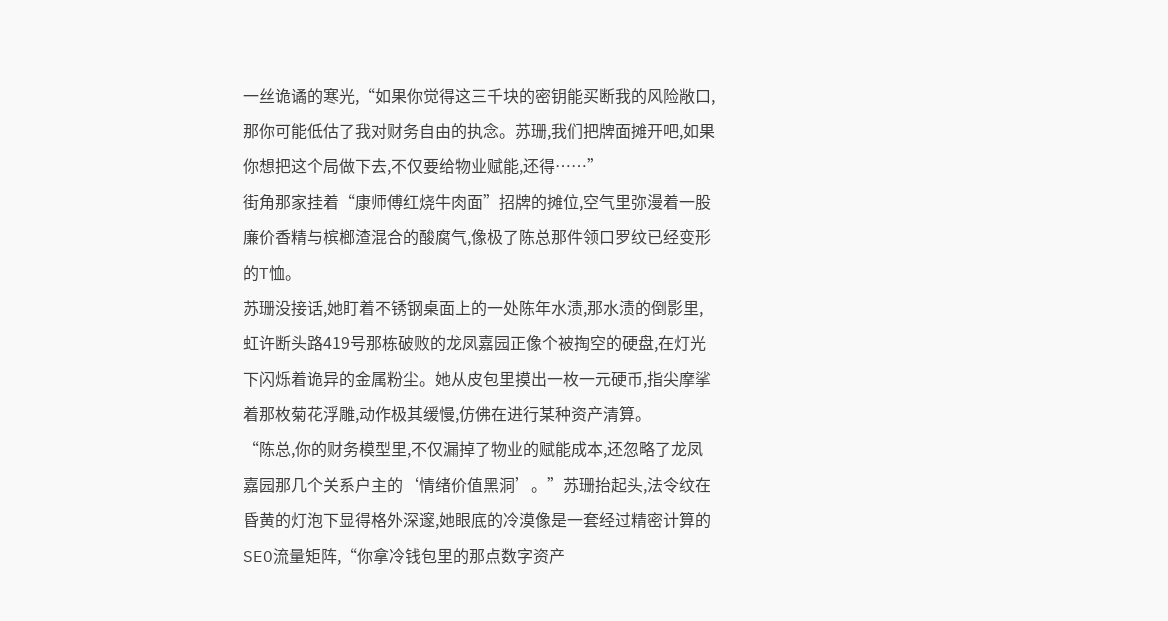一丝诡谲的寒光,“如果你觉得这三千块的密钥能买断我的风险敞口,那你可能低估了我对财务自由的执念。苏珊,我们把牌面摊开吧,如果你想把这个局做下去,不仅要给物业赋能,还得……”
街角那家挂着“康师傅红烧牛肉面”招牌的摊位,空气里弥漫着一股廉价香精与槟榔渣混合的酸腐气,像极了陈总那件领口罗纹已经变形的T恤。
苏珊没接话,她盯着不锈钢桌面上的一处陈年水渍,那水渍的倒影里,虹许断头路419号那栋破败的龙凤嘉园正像个被掏空的硬盘,在灯光下闪烁着诡异的金属粉尘。她从皮包里摸出一枚一元硬币,指尖摩挲着那枚菊花浮雕,动作极其缓慢,仿佛在进行某种资产清算。
“陈总,你的财务模型里,不仅漏掉了物业的赋能成本,还忽略了龙凤嘉园那几个关系户主的‘情绪价值黑洞’。”苏珊抬起头,法令纹在昏黄的灯泡下显得格外深邃,她眼底的冷漠像是一套经过精密计算的SEO流量矩阵,“你拿冷钱包里的那点数字资产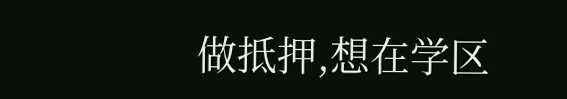做抵押,想在学区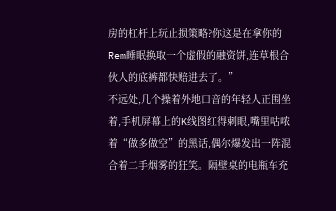房的杠杆上玩止损策略?你这是在拿你的Rem睡眠换取一个虚假的融资饼,连草根合伙人的底裤都快赔进去了。”
不远处,几个操着外地口音的年轻人正围坐着,手机屏幕上的K线图红得刺眼,嘴里咕哝着“做多做空”的黑话,偶尔爆发出一阵混合着二手烟雾的狂笑。隔壁桌的电瓶车充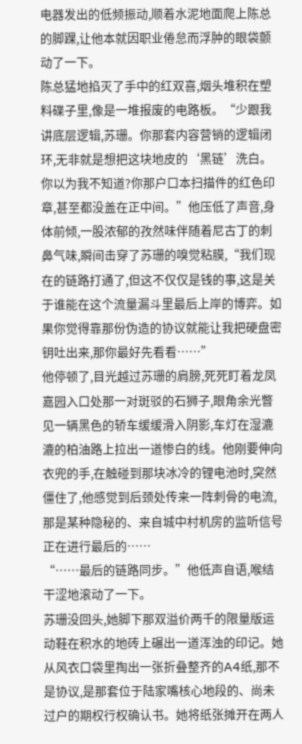电器发出的低频振动,顺着水泥地面爬上陈总的脚踝,让他本就因职业倦怠而浮肿的眼袋颤动了一下。
陈总猛地掐灭了手中的红双喜,烟头堆积在塑料碟子里,像是一堆报废的电路板。“少跟我讲底层逻辑,苏珊。你那套内容营销的逻辑闭环,无非就是想把这块地皮的‘黑链’洗白。你以为我不知道?你那户口本扫描件的红色印章,甚至都没盖在正中间。”他压低了声音,身体前倾,一股浓郁的孜然味伴随着尼古丁的刺鼻气味,瞬间击穿了苏珊的嗅觉粘膜,“我们现在的链路打通了,但这不仅仅是钱的事,这是关于谁能在这个流量漏斗里最后上岸的博弈。如果你觉得靠那份伪造的协议就能让我把硬盘密钥吐出来,那你最好先看看……”
他停顿了,目光越过苏珊的肩膀,死死盯着龙凤嘉园入口处那一对斑驳的石狮子,眼角余光瞥见一辆黑色的轿车缓缓滑入阴影,车灯在湿漉漉的柏油路上拉出一道惨白的线。他刚要伸向衣兜的手,在触碰到那块冰冷的锂电池时,突然僵住了,他感觉到后颈处传来一阵刺骨的电流,那是某种隐秘的、来自城中村机房的监听信号正在进行最后的……
“……最后的链路同步。”他低声自语,喉结干涩地滚动了一下。
苏珊没回头,她脚下那双溢价两千的限量版运动鞋在积水的地砖上碾出一道浑浊的印记。她从风衣口袋里掏出一张折叠整齐的A4纸,那不是协议,是那套位于陆家嘴核心地段的、尚未过户的期权行权确认书。她将纸张摊开在两人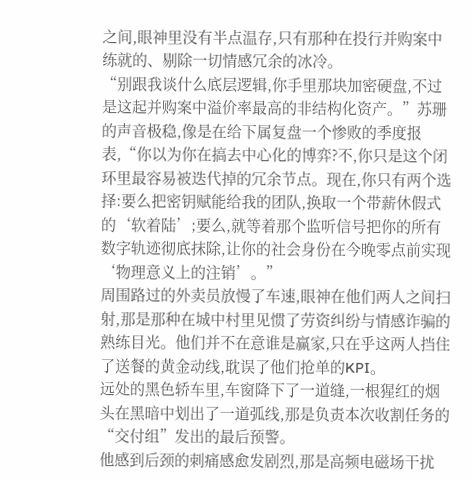之间,眼神里没有半点温存,只有那种在投行并购案中练就的、剔除一切情感冗余的冰冷。
“别跟我谈什么底层逻辑,你手里那块加密硬盘,不过是这起并购案中溢价率最高的非结构化资产。”苏珊的声音极稳,像是在给下属复盘一个惨败的季度报表,“你以为你在搞去中心化的博弈?不,你只是这个闭环里最容易被迭代掉的冗余节点。现在,你只有两个选择:要么把密钥赋能给我的团队,换取一个带薪休假式的‘软着陆’;要么,就等着那个监听信号把你的所有数字轨迹彻底抹除,让你的社会身份在今晚零点前实现‘物理意义上的注销’。”
周围路过的外卖员放慢了车速,眼神在他们两人之间扫射,那是那种在城中村里见惯了劳资纠纷与情感诈骗的熟练目光。他们并不在意谁是赢家,只在乎这两人挡住了送餐的黄金动线,耽误了他们抢单的KPI。
远处的黑色轿车里,车窗降下了一道缝,一根猩红的烟头在黑暗中划出了一道弧线,那是负责本次收割任务的“交付组”发出的最后预警。
他感到后颈的刺痛感愈发剧烈,那是高频电磁场干扰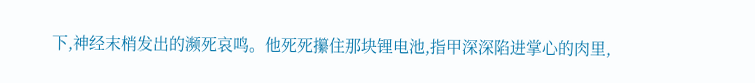下,神经末梢发出的濒死哀鸣。他死死攥住那块锂电池,指甲深深陷进掌心的肉里,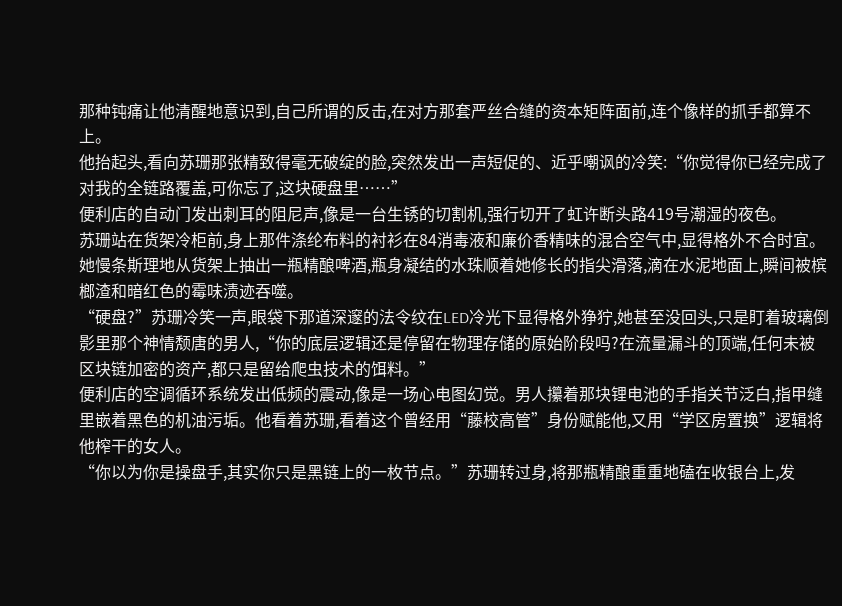那种钝痛让他清醒地意识到,自己所谓的反击,在对方那套严丝合缝的资本矩阵面前,连个像样的抓手都算不上。
他抬起头,看向苏珊那张精致得毫无破绽的脸,突然发出一声短促的、近乎嘲讽的冷笑:“你觉得你已经完成了对我的全链路覆盖,可你忘了,这块硬盘里……”
便利店的自动门发出刺耳的阻尼声,像是一台生锈的切割机,强行切开了虹许断头路419号潮湿的夜色。
苏珊站在货架冷柜前,身上那件涤纶布料的衬衫在84消毒液和廉价香精味的混合空气中,显得格外不合时宜。她慢条斯理地从货架上抽出一瓶精酿啤酒,瓶身凝结的水珠顺着她修长的指尖滑落,滴在水泥地面上,瞬间被槟榔渣和暗红色的霉味渍迹吞噬。
“硬盘?”苏珊冷笑一声,眼袋下那道深邃的法令纹在LED冷光下显得格外狰狞,她甚至没回头,只是盯着玻璃倒影里那个神情颓唐的男人,“你的底层逻辑还是停留在物理存储的原始阶段吗?在流量漏斗的顶端,任何未被区块链加密的资产,都只是留给爬虫技术的饵料。”
便利店的空调循环系统发出低频的震动,像是一场心电图幻觉。男人攥着那块锂电池的手指关节泛白,指甲缝里嵌着黑色的机油污垢。他看着苏珊,看着这个曾经用“藤校高管”身份赋能他,又用“学区房置换”逻辑将他榨干的女人。
“你以为你是操盘手,其实你只是黑链上的一枚节点。”苏珊转过身,将那瓶精酿重重地磕在收银台上,发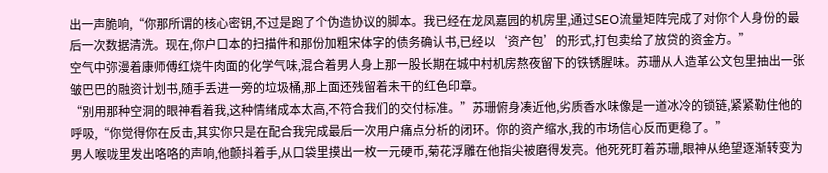出一声脆响,“你那所谓的核心密钥,不过是跑了个伪造协议的脚本。我已经在龙凤嘉园的机房里,通过SEO流量矩阵完成了对你个人身份的最后一次数据清洗。现在,你户口本的扫描件和那份加粗宋体字的债务确认书,已经以‘资产包’的形式,打包卖给了放贷的资金方。”
空气中弥漫着康师傅红烧牛肉面的化学气味,混合着男人身上那一股长期在城中村机房熬夜留下的铁锈腥味。苏珊从人造革公文包里抽出一张皱巴巴的融资计划书,随手丢进一旁的垃圾桶,那上面还残留着未干的红色印章。
“别用那种空洞的眼神看着我,这种情绪成本太高,不符合我们的交付标准。”苏珊俯身凑近他,劣质香水味像是一道冰冷的锁链,紧紧勒住他的呼吸,“你觉得你在反击,其实你只是在配合我完成最后一次用户痛点分析的闭环。你的资产缩水,我的市场信心反而更稳了。”
男人喉咙里发出咯咯的声响,他颤抖着手,从口袋里摸出一枚一元硬币,菊花浮雕在他指尖被磨得发亮。他死死盯着苏珊,眼神从绝望逐渐转变为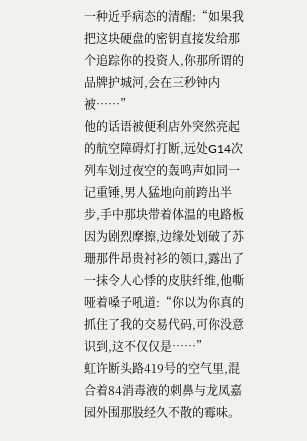一种近乎病态的清醒:“如果我把这块硬盘的密钥直接发给那个追踪你的投资人,你那所谓的品牌护城河,会在三秒钟内被……”
他的话语被便利店外突然亮起的航空障碍灯打断,远处G14次列车划过夜空的轰鸣声如同一记重锤,男人猛地向前跨出半步,手中那块带着体温的电路板因为剧烈摩擦,边缘处划破了苏珊那件昂贵衬衫的领口,露出了一抹令人心悸的皮肤纤维,他嘶哑着嗓子吼道:“你以为你真的抓住了我的交易代码,可你没意识到,这不仅仅是……”
虹许断头路419号的空气里,混合着84消毒液的刺鼻与龙凤嘉园外围那股经久不散的霉味。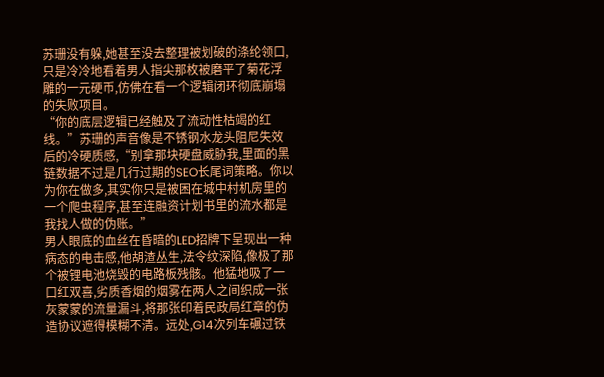苏珊没有躲,她甚至没去整理被划破的涤纶领口,只是冷冷地看着男人指尖那枚被磨平了菊花浮雕的一元硬币,仿佛在看一个逻辑闭环彻底崩塌的失败项目。
“你的底层逻辑已经触及了流动性枯竭的红线。”苏珊的声音像是不锈钢水龙头阻尼失效后的冷硬质感,“别拿那块硬盘威胁我,里面的黑链数据不过是几行过期的SEO长尾词策略。你以为你在做多,其实你只是被困在城中村机房里的一个爬虫程序,甚至连融资计划书里的流水都是我找人做的伪账。”
男人眼底的血丝在昏暗的LED招牌下呈现出一种病态的电击感,他胡渣丛生,法令纹深陷,像极了那个被锂电池烧毁的电路板残骸。他猛地吸了一口红双喜,劣质香烟的烟雾在两人之间织成一张灰蒙蒙的流量漏斗,将那张印着民政局红章的伪造协议遮得模糊不清。远处,G14次列车碾过铁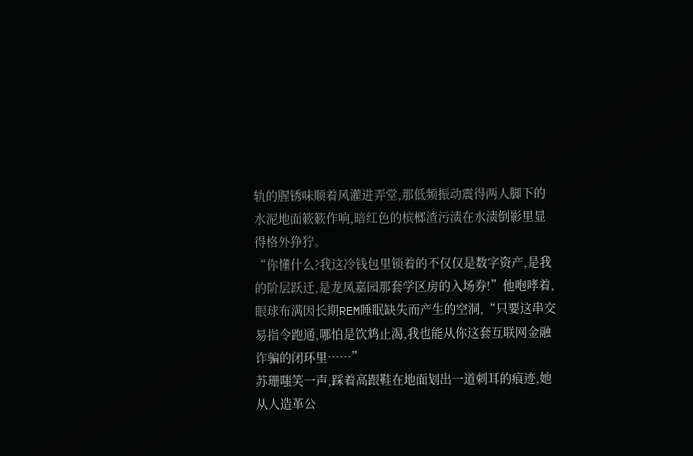轨的腥锈味顺着风灌进弄堂,那低频振动震得两人脚下的水泥地面簌簌作响,暗红色的槟榔渣污渍在水渍倒影里显得格外狰狞。
“你懂什么?我这冷钱包里锁着的不仅仅是数字资产,是我的阶层跃迁,是龙凤嘉园那套学区房的入场券!”他咆哮着,眼球布满因长期REM睡眠缺失而产生的空洞,“只要这串交易指令跑通,哪怕是饮鸩止渴,我也能从你这套互联网金融诈骗的闭环里……”
苏珊嗤笑一声,踩着高跟鞋在地面划出一道刺耳的痕迹,她从人造革公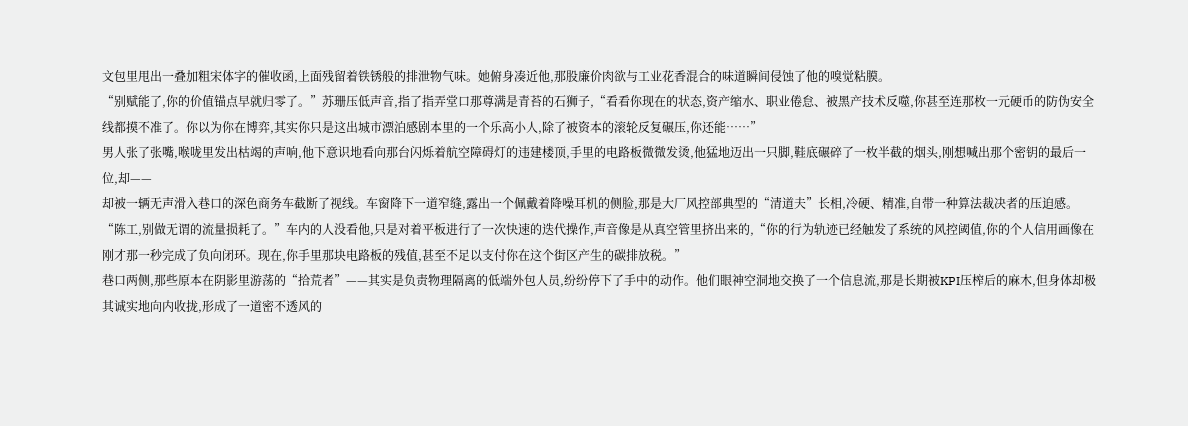文包里甩出一叠加粗宋体字的催收函,上面残留着铁锈般的排泄物气味。她俯身凑近他,那股廉价肉欲与工业花香混合的味道瞬间侵蚀了他的嗅觉粘膜。
“别赋能了,你的价值锚点早就归零了。”苏珊压低声音,指了指弄堂口那尊满是青苔的石狮子,“看看你现在的状态,资产缩水、职业倦怠、被黑产技术反噬,你甚至连那枚一元硬币的防伪安全线都摸不准了。你以为你在博弈,其实你只是这出城市漂泊感剧本里的一个乐高小人,除了被资本的滚轮反复碾压,你还能……”
男人张了张嘴,喉咙里发出枯竭的声响,他下意识地看向那台闪烁着航空障碍灯的违建楼顶,手里的电路板微微发烫,他猛地迈出一只脚,鞋底碾碎了一枚半截的烟头,刚想喊出那个密钥的最后一位,却——
却被一辆无声滑入巷口的深色商务车截断了视线。车窗降下一道窄缝,露出一个佩戴着降噪耳机的侧脸,那是大厂风控部典型的“清道夫”长相,冷硬、精准,自带一种算法裁决者的压迫感。
“陈工,别做无谓的流量损耗了。”车内的人没看他,只是对着平板进行了一次快速的迭代操作,声音像是从真空管里挤出来的,“你的行为轨迹已经触发了系统的风控阈值,你的个人信用画像在刚才那一秒完成了负向闭环。现在,你手里那块电路板的残值,甚至不足以支付你在这个街区产生的碳排放税。”
巷口两侧,那些原本在阴影里游荡的“拾荒者”——其实是负责物理隔离的低端外包人员,纷纷停下了手中的动作。他们眼神空洞地交换了一个信息流,那是长期被KPI压榨后的麻木,但身体却极其诚实地向内收拢,形成了一道密不透风的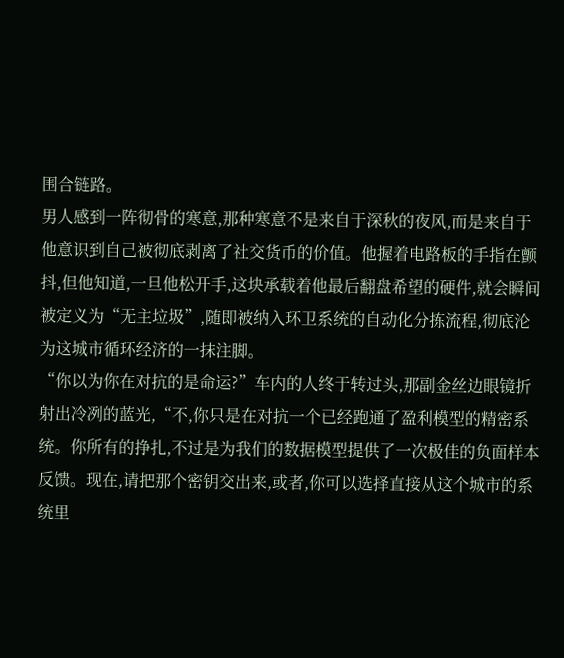围合链路。
男人感到一阵彻骨的寒意,那种寒意不是来自于深秋的夜风,而是来自于他意识到自己被彻底剥离了社交货币的价值。他握着电路板的手指在颤抖,但他知道,一旦他松开手,这块承载着他最后翻盘希望的硬件,就会瞬间被定义为“无主垃圾”,随即被纳入环卫系统的自动化分拣流程,彻底沦为这城市循环经济的一抹注脚。
“你以为你在对抗的是命运?”车内的人终于转过头,那副金丝边眼镜折射出冷冽的蓝光,“不,你只是在对抗一个已经跑通了盈利模型的精密系统。你所有的挣扎,不过是为我们的数据模型提供了一次极佳的负面样本反馈。现在,请把那个密钥交出来,或者,你可以选择直接从这个城市的系统里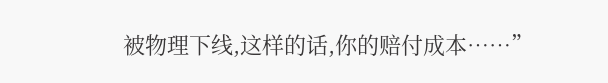被物理下线,这样的话,你的赔付成本……”